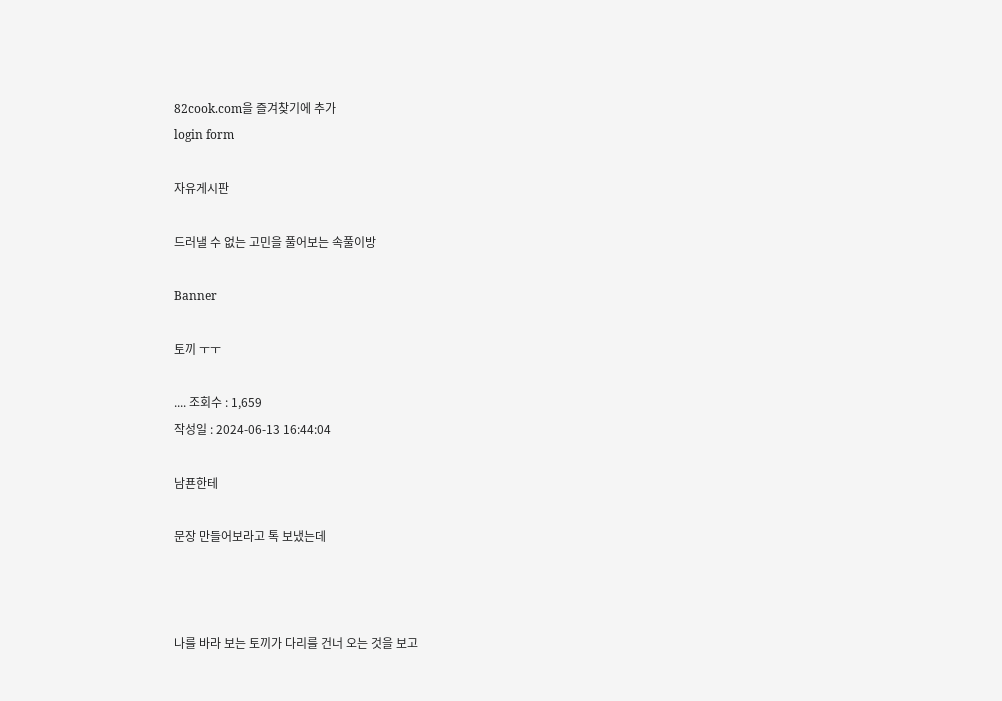82cook.com을 즐겨찾기에 추가
login form

자유게시판

드러낼 수 없는 고민을 풀어보는 속풀이방

Banner

토끼 ㅜㅜ

.... 조회수 : 1,659
작성일 : 2024-06-13 16:44:04

남푠한테

문장 만들어보라고 톡 보냈는데



나를 바라 보는 토끼가 다리를 건너 오는 것을 보고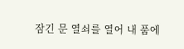잠긴 문 열쇠를 열어 내 품에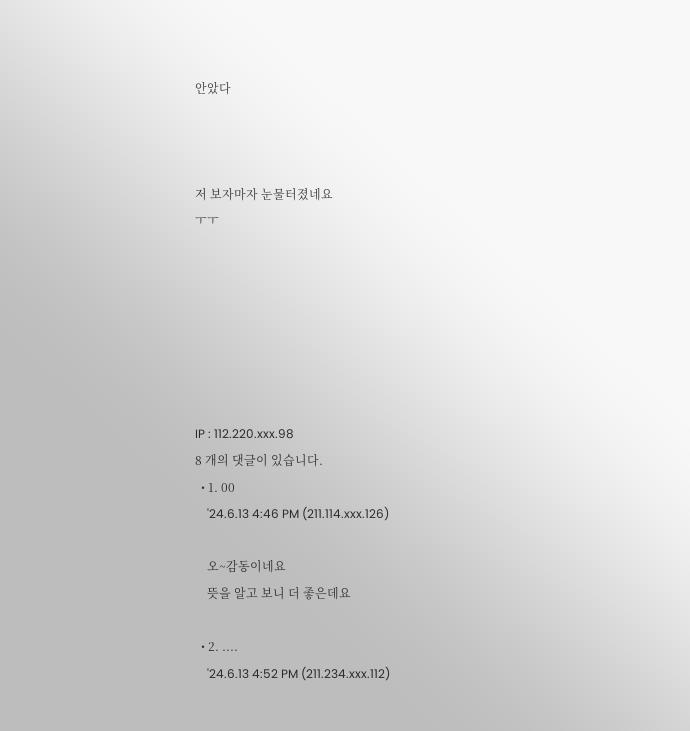안았다



저 보자마자 눈물터졌네요
ㅜㅜ







IP : 112.220.xxx.98
8 개의 댓글이 있습니다.
  • 1. 00
    '24.6.13 4:46 PM (211.114.xxx.126)

    오~감동이네요
    뜻을 알고 보니 더 좋은데요

  • 2. ....
    '24.6.13 4:52 PM (211.234.xxx.112)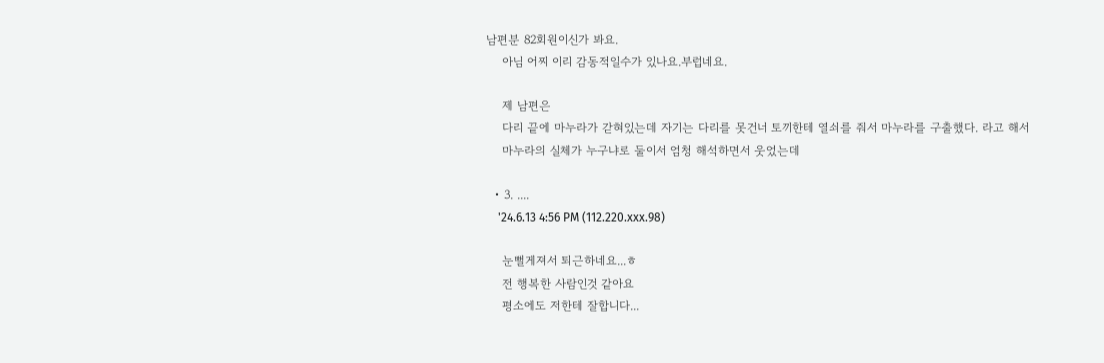남편분 82회원이신가 봐요.
    아님 어찌 이리 감동적일수가 있나요.부럽네요.

    제 남편은
    다리 끝에 마누라가 갇혀있는데 자기는 다리를 못건너 토끼한테 열쇠를 줘서 마누라를 구출했다. 라고 해서
    마누라의 실체가 누구냐로 둘이서 엄청 해석하면서 웃었는데

  • 3. ....
    '24.6.13 4:56 PM (112.220.xxx.98)

    눈뻘게져서 퇴근하네요...ㅎ
    전 행복한 사람인것 같아요
    평소에도 저한테 잘합니다...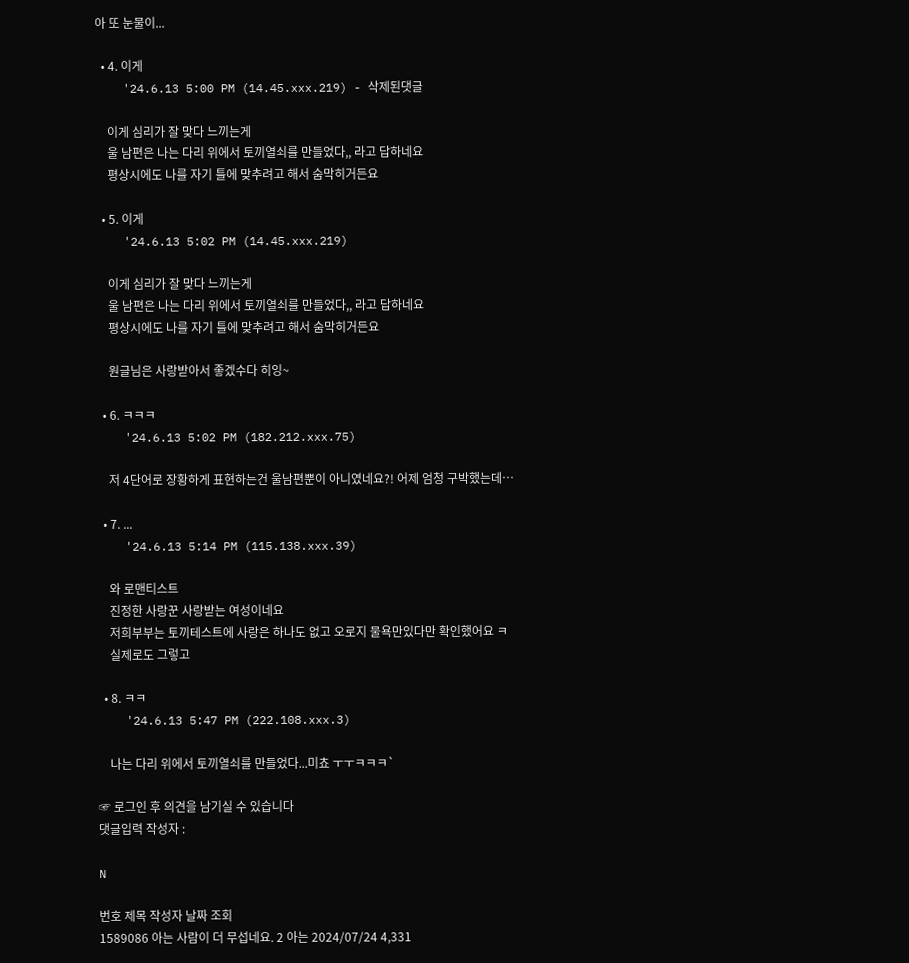아 또 눈물이...

  • 4. 이게
    '24.6.13 5:00 PM (14.45.xxx.219) - 삭제된댓글

    이게 심리가 잘 맞다 느끼는게
    울 남편은 나는 다리 위에서 토끼열쇠를 만들었다,, 라고 답하네요
    평상시에도 나를 자기 틀에 맞추려고 해서 숨막히거든요

  • 5. 이게
    '24.6.13 5:02 PM (14.45.xxx.219)

    이게 심리가 잘 맞다 느끼는게
    울 남편은 나는 다리 위에서 토끼열쇠를 만들었다,, 라고 답하네요
    평상시에도 나를 자기 틀에 맞추려고 해서 숨막히거든요

    원글님은 사랑받아서 좋겠수다 히잉~

  • 6. ㅋㅋㅋ
    '24.6.13 5:02 PM (182.212.xxx.75)

    저 4단어로 장황하게 표현하는건 울남편뿐이 아니였네요?! 어제 엄청 구박했는데…

  • 7. ...
    '24.6.13 5:14 PM (115.138.xxx.39)

    와 로맨티스트
    진정한 사랑꾼 사랑받는 여성이네요
    저희부부는 토끼테스트에 사랑은 하나도 없고 오로지 물욕만있다만 확인했어요 ㅋ
    실제로도 그렇고

  • 8. ㅋㅋ
    '24.6.13 5:47 PM (222.108.xxx.3)

    나는 다리 위에서 토끼열쇠를 만들었다...미쵸 ㅜㅜㅋㅋㅋ`

☞ 로그인 후 의견을 남기실 수 있습니다
댓글입력 작성자 :

N

번호 제목 작성자 날짜 조회
1589086 아는 사람이 더 무섭네요. 2 아는 2024/07/24 4,331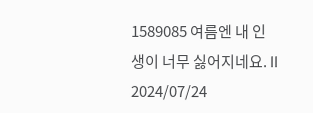1589085 여름엔 내 인생이 너무 싫어지네요. ll 2024/07/24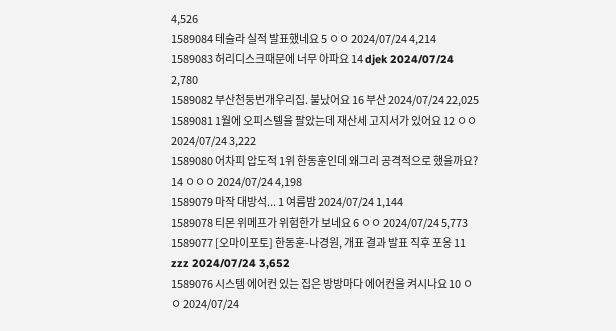4,526
1589084 테슬라 실적 발표했네요 5 ㅇㅇ 2024/07/24 4,214
1589083 허리디스크때문에 너무 아파요 14 djek 2024/07/24 2,780
1589082 부산천둥번개우리집. 불났어요 16 부산 2024/07/24 22,025
1589081 1월에 오피스텔을 팔았는데 재산세 고지서가 있어요 12 ㅇㅇ 2024/07/24 3,222
1589080 어차피 압도적 1위 한동훈인데 왜그리 공격적으로 했을까요? 14 ㅇㅇㅇ 2024/07/24 4,198
1589079 마작 대방석... 1 여름밤 2024/07/24 1,144
1589078 티몬 위메프가 위험한가 보네요 6 ㅇㅇ 2024/07/24 5,773
1589077 [오마이포토] 한동훈-나경원, 개표 결과 발표 직후 포옹 11 zzz 2024/07/24 3,652
1589076 시스템 에어컨 있는 집은 방방마다 에어컨을 켜시나요 10 ㅇㅇ 2024/07/24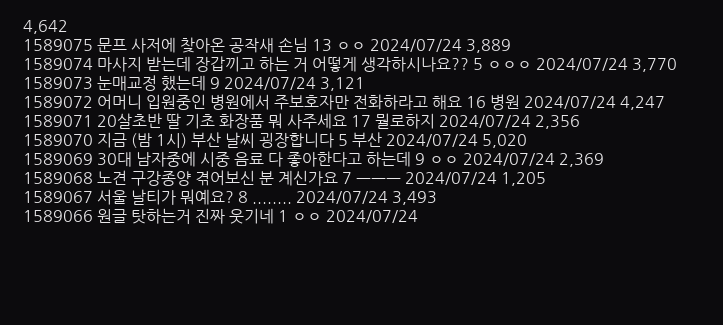4,642
1589075 문프 사저에 찾아온 공작새 손님 13 ㅇㅇ 2024/07/24 3,889
1589074 마사지 받는데 장갑끼고 하는 거 어떻게 생각하시나요?? 5 ㅇㅇㅇ 2024/07/24 3,770
1589073 눈매교정 했는데 9 2024/07/24 3,121
1589072 어머니 입원중인 병원에서 주보호자만 전화하라고 해요 16 병원 2024/07/24 4,247
1589071 20살초반 딸 기초 화장품 뭐 사주세요 17 뭘로하지 2024/07/24 2,356
1589070 지금 (밤 1시) 부산 날씨 굉장합니다 5 부산 2024/07/24 5,020
1589069 30대 남자중에 시중 음료 다 좋아한다고 하는데 9 ㅇㅇ 2024/07/24 2,369
1589068 노견 구강종양 겪어보신 분 계신가요 7 ㅡㅡㅡ 2024/07/24 1,205
1589067 서울 날티가 뭐예요? 8 ........ 2024/07/24 3,493
1589066 원글 탓하는거 진짜 웃기네 1 ㅇㅇ 2024/07/24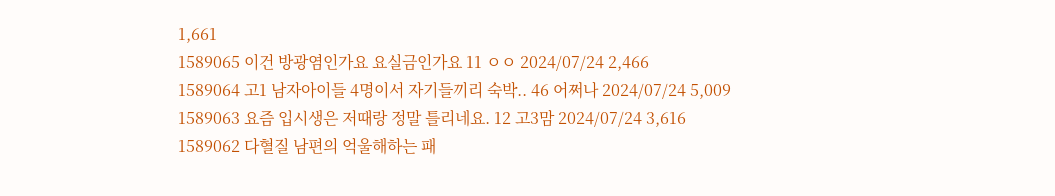1,661
1589065 이건 방광염인가요 요실금인가요 11 ㅇㅇ 2024/07/24 2,466
1589064 고1 남자아이들 4명이서 자기들끼리 숙박.. 46 어쩌나 2024/07/24 5,009
1589063 요즘 입시생은 저때랑 정말 틀리네요. 12 고3맘 2024/07/24 3,616
1589062 다혈질 남편의 억울해하는 패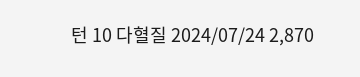턴 10 다혈질 2024/07/24 2,870